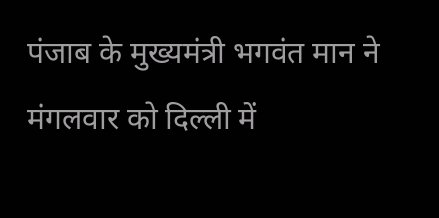पंजाब के मुख्यमंत्री भगवंत मान ने मंगलवार को दिल्ली में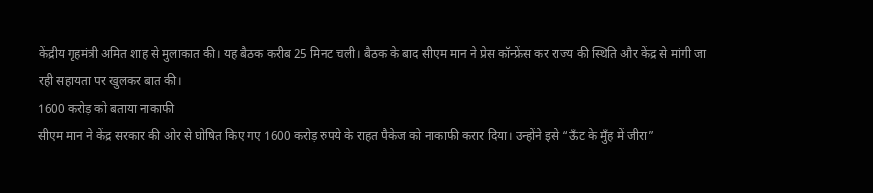केंद्रीय गृहमंत्री अमित शाह से मुलाकात की। यह बैठक करीब 25 मिनट चली। बैठक के बाद सीएम मान ने प्रेस कॉन्फ्रेंस कर राज्य की स्थिति और केंद्र से मांगी जा रही सहायता पर खुलकर बात की।
1600 करोड़ को बताया नाकाफी
सीएम मान ने केंद्र सरकार की ओर से घोषित किए गए 1600 करोड़ रुपये के राहत पैकेज को नाकाफी करार दिया। उन्होंने इसे “ऊँट के मुँह में जीरा”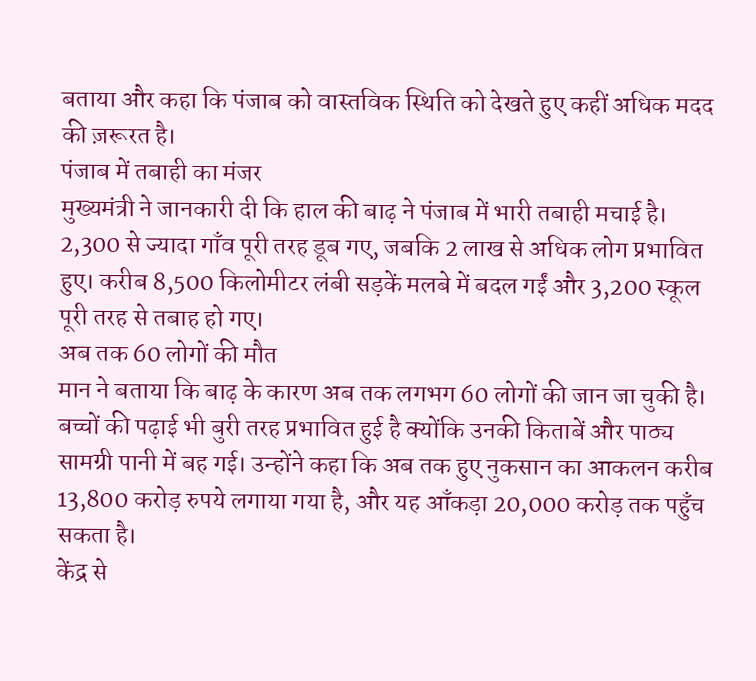बताया और कहा कि पंजाब को वास्तविक स्थिति को देखते हुए कहीं अधिक मदद की ज़रूरत है।
पंजाब में तबाही का मंजर
मुख्यमंत्री ने जानकारी दी कि हाल की बाढ़ ने पंजाब में भारी तबाही मचाई है। 2,300 से ज्यादा गाँव पूरी तरह डूब गए, जबकि 2 लाख से अधिक लोग प्रभावित हुए। करीब 8,500 किलोमीटर लंबी सड़कें मलबे में बदल गईं और 3,200 स्कूल पूरी तरह से तबाह हो गए।
अब तक 60 लोगों की मौत
मान ने बताया कि बाढ़ के कारण अब तक लगभग 60 लोगों की जान जा चुकी है। बच्चों की पढ़ाई भी बुरी तरह प्रभावित हुई है क्योंकि उनकी किताबें और पाठ्य सामग्री पानी में बह गई। उन्होंने कहा कि अब तक हुए नुकसान का आकलन करीब 13,800 करोड़ रुपये लगाया गया है, और यह आँकड़ा 20,000 करोड़ तक पहुँच सकता है।
केंद्र से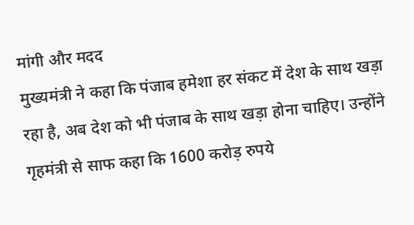मांगी और मदद
मुख्यमंत्री ने कहा कि पंजाब हमेशा हर संकट में देश के साथ खड़ा रहा है, अब देश को भी पंजाब के साथ खड़ा होना चाहिए। उन्होंने गृहमंत्री से साफ कहा कि 1600 करोड़ रुपये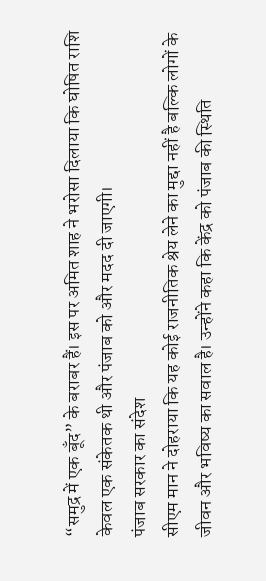“समुद्र में एक बूँद” के बराबर हैं। इस पर अमित शाह ने भरोसा दिलाया कि घोषित राशि केवल एक संकेतक थी और पंजाब को और मदद दी जाएगी।
पंजाब सरकार का संदेश
सीएम मान ने दोहराया कि यह कोई राजनीतिक श्रेय लेने का मुद्दा नहीं है बल्कि लोगों के जीवन और भविष्य का सवाल है। उन्होंने कहा कि केंद्र को पंजाब की स्थिति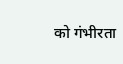को गंभीरता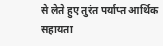से लेते हुए तुरंत पर्याप्त आर्थिक सहायता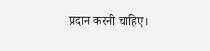प्रदान करनी चाहिए।